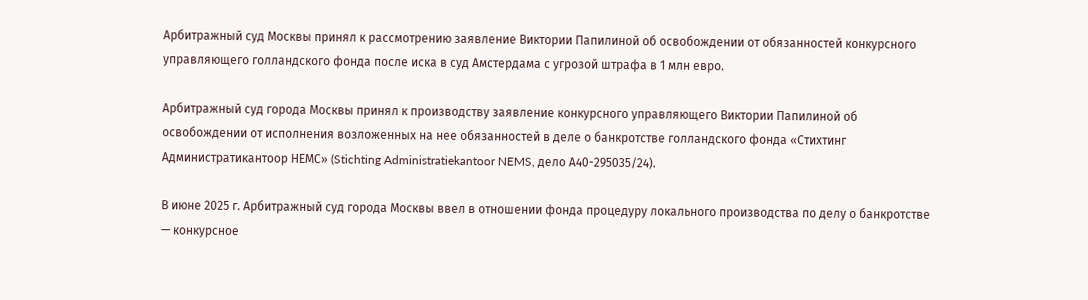Арбитражный суд Москвы принял к рассмотрению заявление Виктории Папилиной об освобождении от обязанностей конкурсного управляющего голландского фонда после иска в суд Амстердама с угрозой штрафа в 1 млн евро.

Арбитражный суд города Москвы принял к производству заявление конкурсного управляющего Виктории Папилиной об освобождении от исполнения возложенных на нее обязанностей в деле о банкротстве голландского фонда «Стихтинг Администратикантоор НЕМС» (Stichting Administratiekantoor NEMS, дело А40-295035/24).

В июне 2025 г. Арбитражный суд города Москвы ввел в отношении фонда процедуру локального производства по делу о банкротстве — конкурсное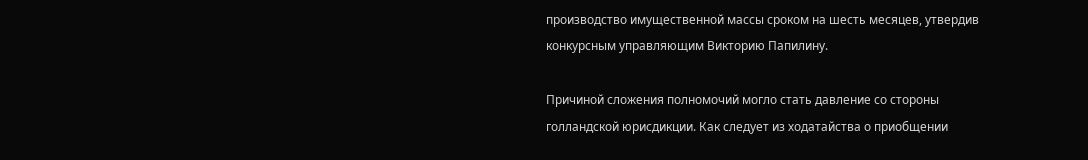производство имущественной массы сроком на шесть месяцев, утвердив конкурсным управляющим Викторию Папилину.

Причиной сложения полномочий могло стать давление со стороны голландской юрисдикции. Как следует из ходатайства о приобщении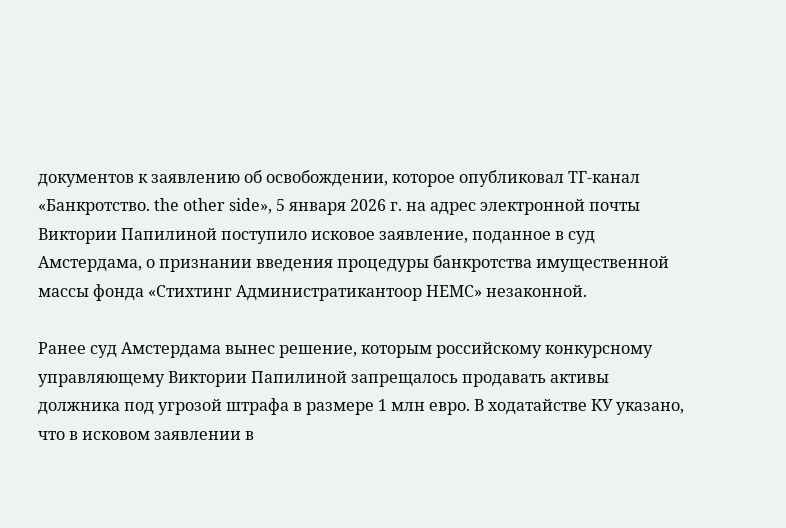документов к заявлению об освобождении, которое опубликовал ТГ-канал «Банкротство. the other side», 5 января 2026 г. на адрес электронной почты Виктории Папилиной поступило исковое заявление, поданное в суд Амстердама, о признании введения процедуры банкротства имущественной массы фонда «Стихтинг Администратикантоор НЕМС» незаконной.

Ранее суд Амстердама вынес решение, которым российскому конкурсному управляющему Виктории Папилиной запрещалось продавать активы должника под угрозой штрафа в размере 1 млн евро. В ходатайстве КУ указано, что в исковом заявлении в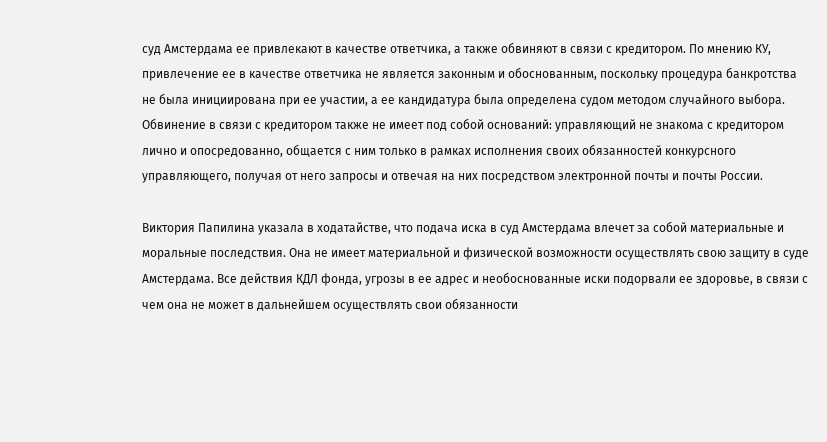суд Амстердама ее привлекают в качестве ответчика, а также обвиняют в связи с кредитором. По мнению КУ, привлечение ее в качестве ответчика не является законным и обоснованным, поскольку процедура банкротства не была инициирована при ее участии, а ее кандидатура была определена судом методом случайного выбора. Обвинение в связи с кредитором также не имеет под собой оснований: управляющий не знакома с кредитором лично и опосредованно, общается с ним только в рамках исполнения своих обязанностей конкурсного управляющего, получая от него запросы и отвечая на них посредством электронной почты и почты России.

Виктория Папилина указала в ходатайстве, что подача иска в суд Амстердама влечет за собой материальные и моральные последствия. Она не имеет материальной и физической возможности осуществлять свою защиту в суде Амстердама. Все действия КДЛ фонда, угрозы в ее адрес и необоснованные иски подорвали ее здоровье, в связи с чем она не может в дальнейшем осуществлять свои обязанности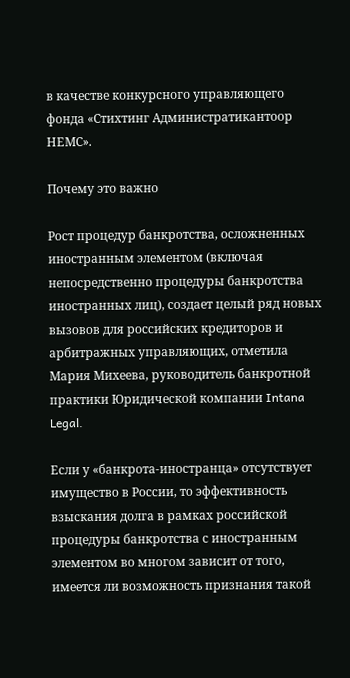в качестве конкурсного управляющего фонда «Стихтинг Администратикантоор НЕМС».

Почему это важно

Рост процедур банкротства, осложненных иностранным элементом (включая непосредственно процедуры банкротства иностранных лиц), создает целый ряд новых вызовов для российских кредиторов и арбитражных управляющих, отметила Мария Михеева, руководитель банкротной практики Юридической компании Intana Legal.

Если у «банкрота-иностранца» отсутствует имущество в России, то эффективность взыскания долга в рамках российской процедуры банкротства с иностранным элементом во многом зависит от того, имеется ли возможность признания такой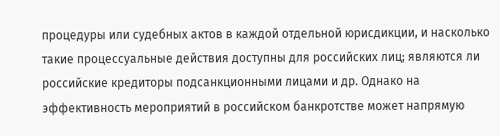процедуры или судебных актов в каждой отдельной юрисдикции, и насколько такие процессуальные действия доступны для российских лиц; являются ли российские кредиторы подсанкционными лицами и др. Однако на эффективность мероприятий в российском банкротстве может напрямую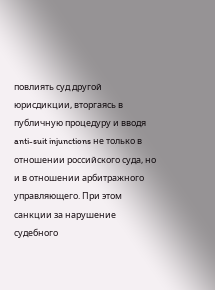повлиять суд другой юрисдикции, вторгаясь в публичную процедуру и вводя anti-suit injunctions не только в отношении российского суда, но и в отношении арбитражного управляющего. При этом санкции за нарушение судебного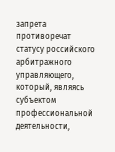запрета противоречат статусу российского арбитражного управляющего, который, являясь субъектом профессиональной деятельности,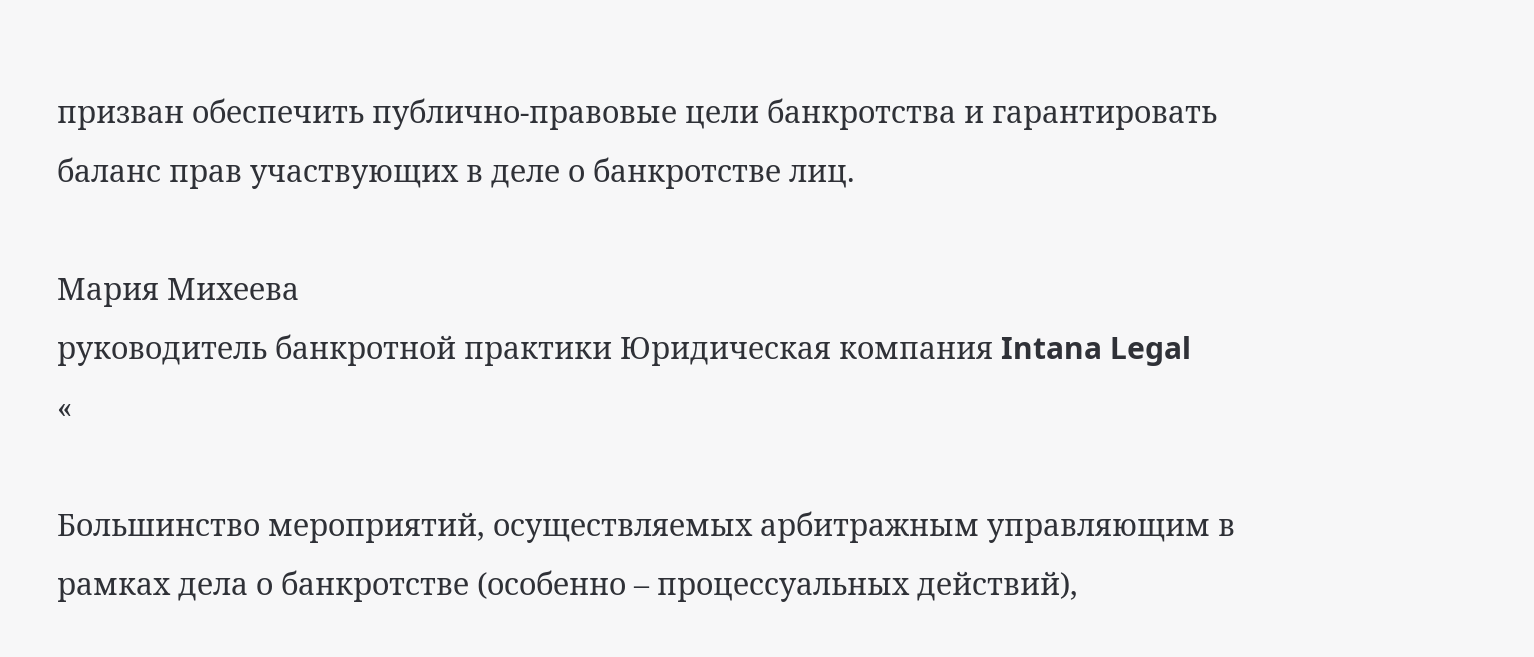призван обеспечить публично-правовые цели банкротства и гарантировать баланс прав участвующих в деле о банкротстве лиц.

Мария Михеева
руководитель банкротной практики Юридическая компания Intana Legal
«

Большинство мероприятий, осуществляемых арбитражным управляющим в рамках дела о банкротстве (особенно – процессуальных действий),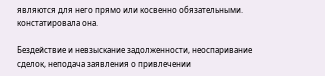являются для него прямо или косвенно обязательными. констатировала она.

Бездействие и невзыскание задолженности, неоспаривание сделок, неподача заявления о привлечении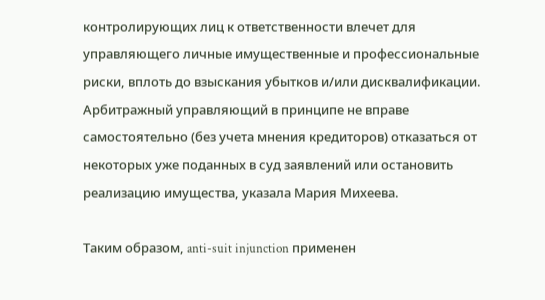контролирующих лиц к ответственности влечет для управляющего личные имущественные и профессиональные риски, вплоть до взыскания убытков и/или дисквалификации. Арбитражный управляющий в принципе не вправе самостоятельно (без учета мнения кредиторов) отказаться от некоторых уже поданных в суд заявлений или остановить реализацию имущества, указала Мария Михеева.

Таким образом, anti-suit injunction применен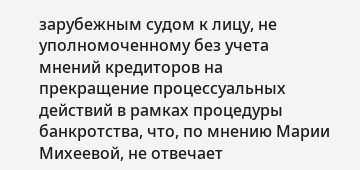зарубежным судом к лицу, не уполномоченному без учета мнений кредиторов на прекращение процессуальных действий в рамках процедуры банкротства, что, по мнению Марии Михеевой, не отвечает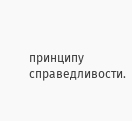принципу справедливости.